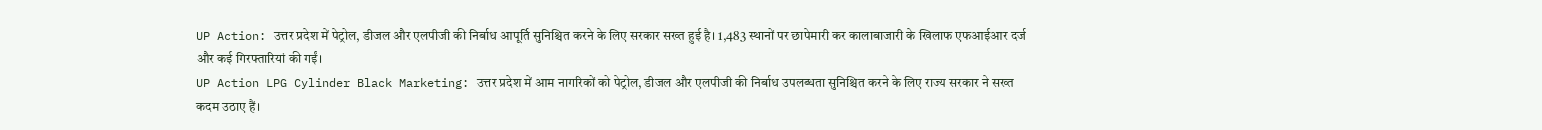UP Action: उत्तर प्रदेश में पेट्रोल, डीजल और एलपीजी की निर्बाध आपूर्ति सुनिश्चित करने के लिए सरकार सख्त हुई है। 1,483 स्थानों पर छापेमारी कर कालाबाजारी के खिलाफ एफआईआर दर्ज और कई गिरफ्तारियां की गईं।
UP Action LPG Cylinder Black Marketing: उत्तर प्रदेश में आम नागरिकों को पेट्रोल, डीजल और एलपीजी की निर्बाध उपलब्धता सुनिश्चित करने के लिए राज्य सरकार ने सख्त कदम उठाए हैं।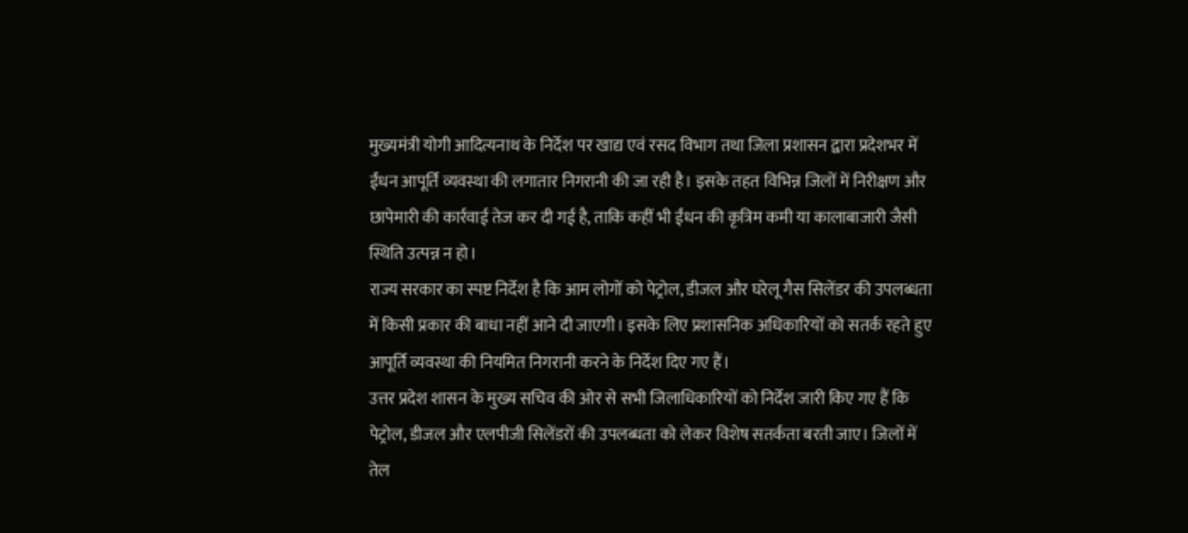मुख्यमंत्री योगी आदित्यनाथ के निर्देश पर खाद्य एवं रसद विभाग तथा जिला प्रशासन द्वारा प्रदेशभर में ईंधन आपूर्ति व्यवस्था की लगातार निगरानी की जा रही है। इसके तहत विभिन्न जिलों में निरीक्षण और छापेमारी की कार्रवाई तेज कर दी गई है, ताकि कहीं भी ईंधन की कृत्रिम कमी या कालाबाजारी जैसी स्थिति उत्पन्न न हो।
राज्य सरकार का स्पष्ट निर्देश है कि आम लोगों को पेट्रोल, डीजल और घरेलू गैस सिलेंडर की उपलब्धता में किसी प्रकार की बाधा नहीं आने दी जाएगी। इसके लिए प्रशासनिक अधिकारियों को सतर्क रहते हुए आपूर्ति व्यवस्था की नियमित निगरानी करने के निर्देश दिए गए हैं।
उत्तर प्रदेश शासन के मुख्य सचिव की ओर से सभी जिलाधिकारियों को निर्देश जारी किए गए हैं कि पेट्रोल, डीजल और एलपीजी सिलेंडरों की उपलब्धता को लेकर विशेष सतर्कता बरती जाए। जिलों में तेल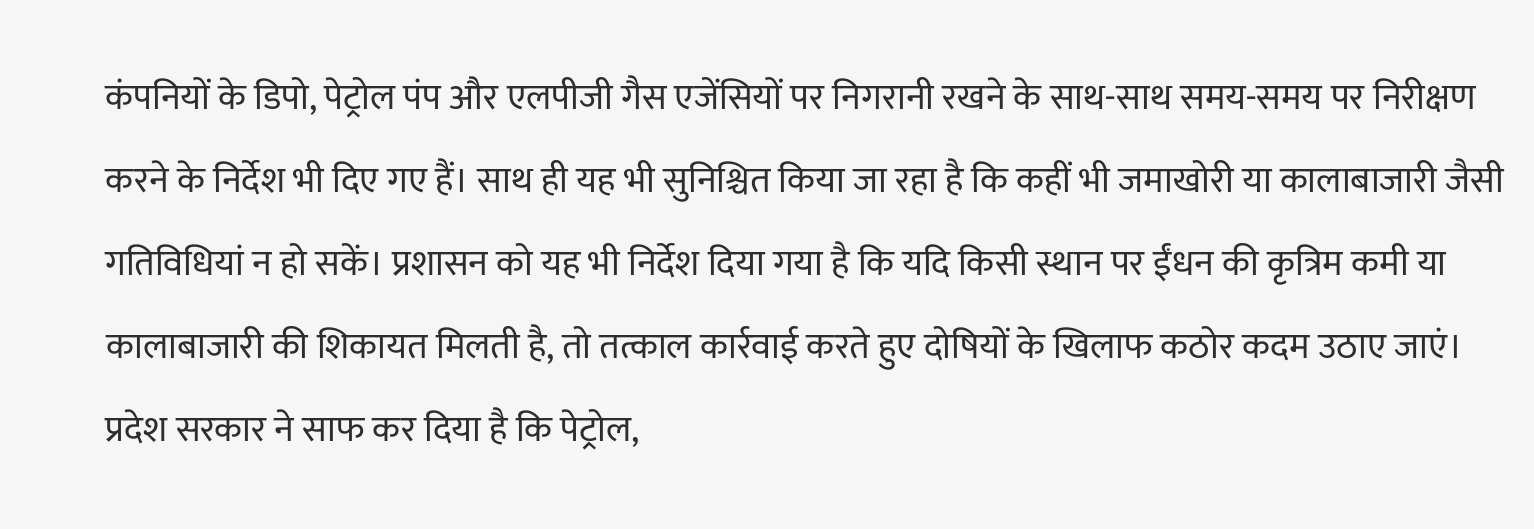कंपनियों के डिपो, पेट्रोल पंप और एलपीजी गैस एजेंसियों पर निगरानी रखने के साथ-साथ समय-समय पर निरीक्षण करने के निर्देश भी दिए गए हैं। साथ ही यह भी सुनिश्चित किया जा रहा है कि कहीं भी जमाखोरी या कालाबाजारी जैसी गतिविधियां न हो सकें। प्रशासन को यह भी निर्देश दिया गया है कि यदि किसी स्थान पर ईंधन की कृत्रिम कमी या कालाबाजारी की शिकायत मिलती है, तो तत्काल कार्रवाई करते हुए दोषियों के खिलाफ कठोर कदम उठाए जाएं।
प्रदेश सरकार ने साफ कर दिया है कि पेट्रोल,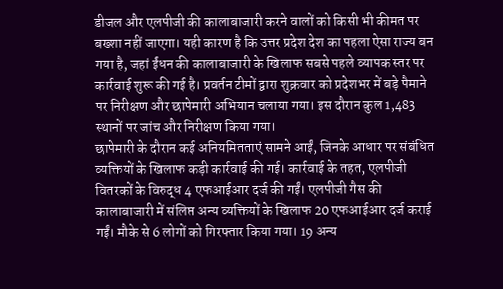डीजल और एलपीजी की कालाबाजारी करने वालों को किसी भी कीमत पर बख्शा नहीं जाएगा। यही कारण है कि उत्तर प्रदेश देश का पहला ऐसा राज्य बन गया है, जहां ईंधन की कालाबाजारी के खिलाफ सबसे पहले व्यापक स्तर पर कार्रवाई शुरू की गई है। प्रवर्तन टीमों द्वारा शुक्रवार को प्रदेशभर में बड़े पैमाने पर निरीक्षण और छापेमारी अभियान चलाया गया। इस दौरान कुल 1,483 स्थानों पर जांच और निरीक्षण किया गया।
छापेमारी के दौरान कई अनियमितताएं सामने आईं, जिनके आधार पर संबंधित व्यक्तियों के खिलाफ कड़ी कार्रवाई की गई। कार्रवाई के तहत, एलपीजी वितरकों के विरुद्ध 4 एफआईआर दर्ज की गईं। एलपीजी गैस की कालाबाजारी में संलिप्त अन्य व्यक्तियों के खिलाफ 20 एफआईआर दर्ज कराई गईं। मौके से 6 लोगों को गिरफ्तार किया गया। 19 अन्य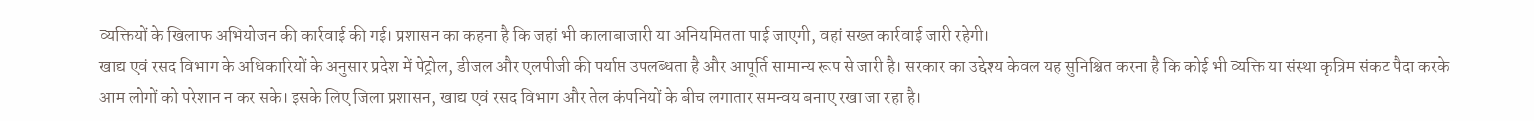व्यक्तियों के खिलाफ अभियोजन की कार्रवाई की गई। प्रशासन का कहना है कि जहां भी कालाबाजारी या अनियमितता पाई जाएगी, वहां सख्त कार्रवाई जारी रहेगी।
खाद्य एवं रसद विभाग के अधिकारियों के अनुसार प्रदेश में पेट्रोल, डीजल और एलपीजी की पर्याप्त उपलब्धता है और आपूर्ति सामान्य रूप से जारी है। सरकार का उद्देश्य केवल यह सुनिश्चित करना है कि कोई भी व्यक्ति या संस्था कृत्रिम संकट पैदा करके आम लोगों को परेशान न कर सके। इसके लिए जिला प्रशासन, खाद्य एवं रसद विभाग और तेल कंपनियों के बीच लगातार समन्वय बनाए रखा जा रहा है।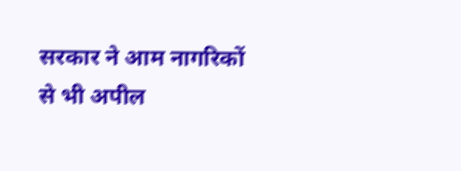सरकार ने आम नागरिकों से भी अपील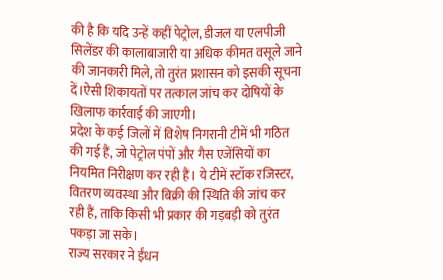की है कि यदि उन्हें कहीं पेट्रोल, डीजल या एलपीजी सिलेंडर की कालाबाजारी या अधिक कीमत वसूले जाने की जानकारी मिले, तो तुरंत प्रशासन को इसकी सूचना दें।ऐसी शिकायतों पर तत्काल जांच कर दोषियों के खिलाफ कार्रवाई की जाएगी।
प्रदेश के कई जिलों में विशेष निगरानी टीमें भी गठित की गई हैं, जो पेट्रोल पंपों और गैस एजेंसियों का नियमित निरीक्षण कर रही हैं। ये टीमें स्टॉक रजिस्टर, वितरण व्यवस्था और बिक्री की स्थिति की जांच कर रही हैं, ताकि किसी भी प्रकार की गड़बड़ी को तुरंत पकड़ा जा सके।
राज्य सरकार ने ईंधन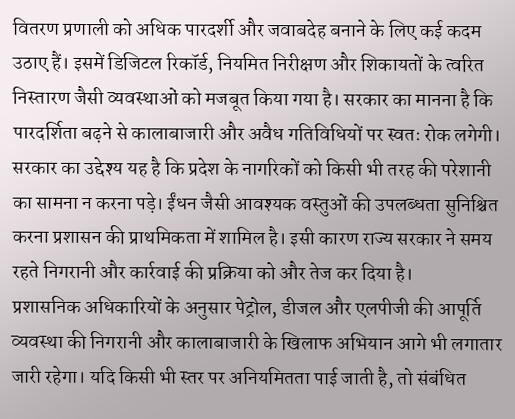वितरण प्रणाली को अधिक पारदर्शी और जवाबदेह बनाने के लिए कई कदम उठाए हैं। इसमें डिजिटल रिकॉर्ड, नियमित निरीक्षण और शिकायतों के त्वरित निस्तारण जैसी व्यवस्थाओं को मजबूत किया गया है। सरकार का मानना है कि पारदर्शिता बढ़ने से कालाबाजारी और अवैध गतिविधियों पर स्वतः रोक लगेगी।
सरकार का उद्देश्य यह है कि प्रदेश के नागरिकों को किसी भी तरह की परेशानी का सामना न करना पड़े। ईंधन जैसी आवश्यक वस्तुओं की उपलब्धता सुनिश्चित करना प्रशासन की प्राथमिकता में शामिल है। इसी कारण राज्य सरकार ने समय रहते निगरानी और कार्रवाई की प्रक्रिया को और तेज कर दिया है।
प्रशासनिक अधिकारियों के अनुसार पेट्रोल, डीजल और एलपीजी की आपूर्ति व्यवस्था की निगरानी और कालाबाजारी के खिलाफ अभियान आगे भी लगातार जारी रहेगा। यदि किसी भी स्तर पर अनियमितता पाई जाती है, तो संबंधित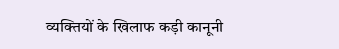व्यक्तियों के खिलाफ कड़ी कानूनी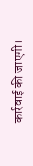कार्रवाई की जाएगी।